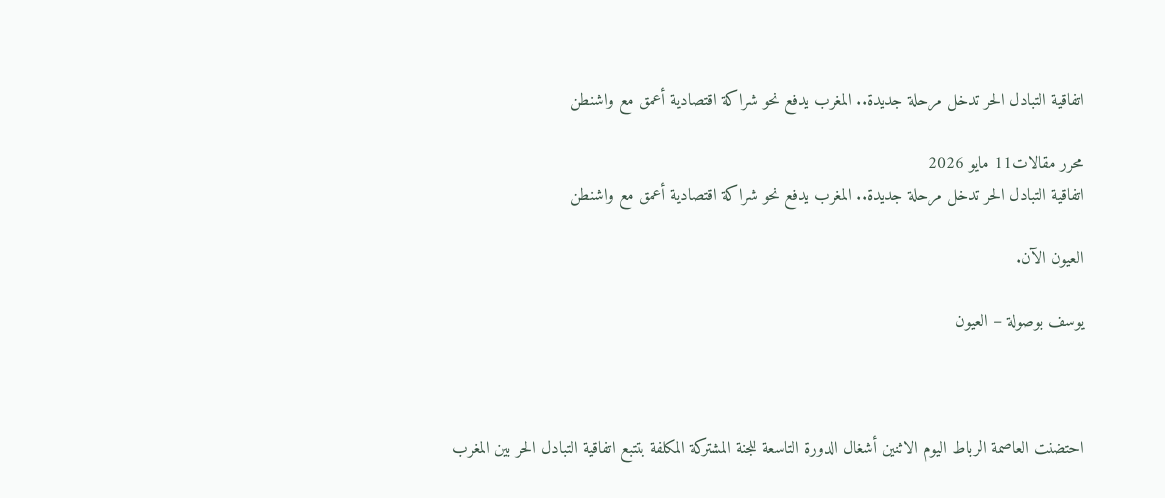اتفاقية التبادل الحر تدخل مرحلة جديدة.. المغرب يدفع نحو شراكة اقتصادية أعمق مع واشنطن

محرر مقالات11 مايو 2026
اتفاقية التبادل الحر تدخل مرحلة جديدة.. المغرب يدفع نحو شراكة اقتصادية أعمق مع واشنطن

العيون الآن.

يوسف بوصولة – العيون



احتضنت العاصمة الرباط اليوم الاثنين أشغال الدورة التاسعة للجنة المشتركة المكلفة بتتبع اتفاقية التبادل الحر بين المغرب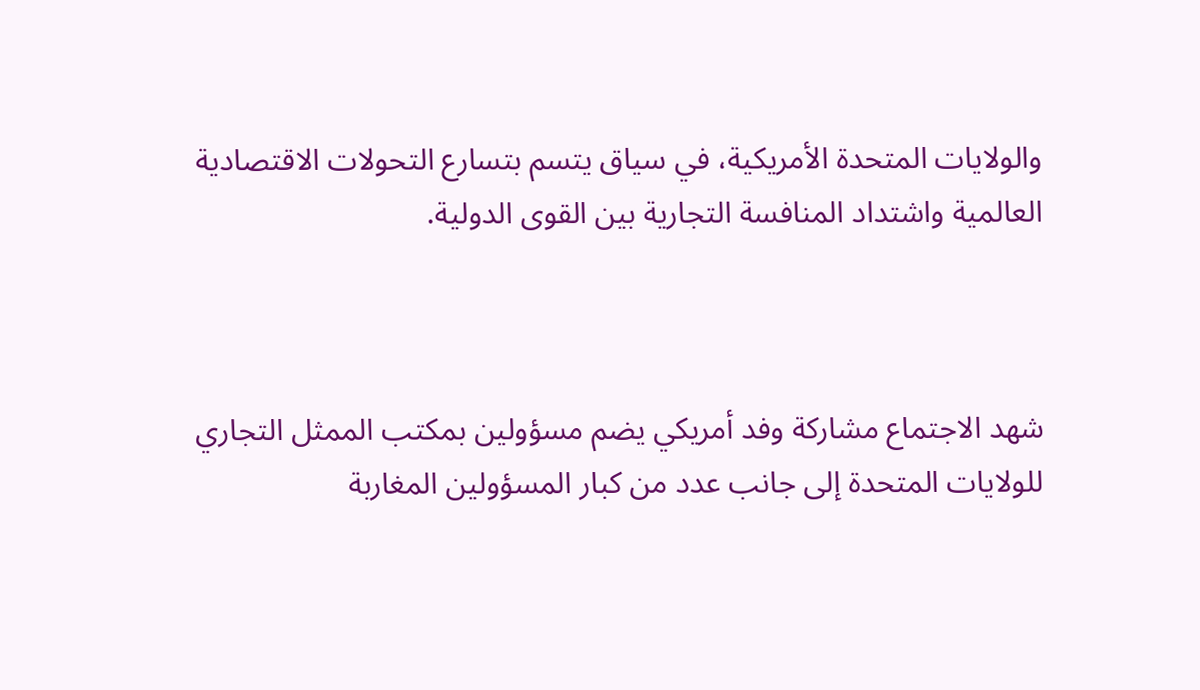والولايات المتحدة الأمريكية، في سياق يتسم بتسارع التحولات الاقتصادية العالمية واشتداد المنافسة التجارية بين القوى الدولية.



شهد الاجتماع مشاركة وفد أمريكي يضم مسؤولين بمكتب الممثل التجاري للولايات المتحدة إلى جانب عدد من كبار المسؤولين المغاربة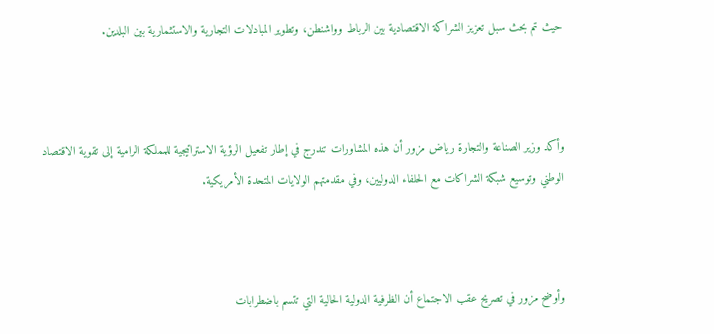حيث تم بحث سبل تعزيز الشراكة الاقتصادية بين الرباط وواشنطن، وتطوير المبادلات التجارية والاستثمارية بين البلدين.



وأكد وزير الصناعة والتجارة رياض مزور أن هذه المشاورات تندرج في إطار تفعيل الرؤية الاستراتيجية للمملكة الرامية إلى تقوية الاقتصاد الوطني وتوسيع شبكة الشراكات مع الحلفاء الدوليين، وفي مقدمتهم الولايات المتحدة الأمريكية.



وأوضح مزور في تصريح عقب الاجتماع أن الظرفية الدولية الحالية التي تتسم باضطرابات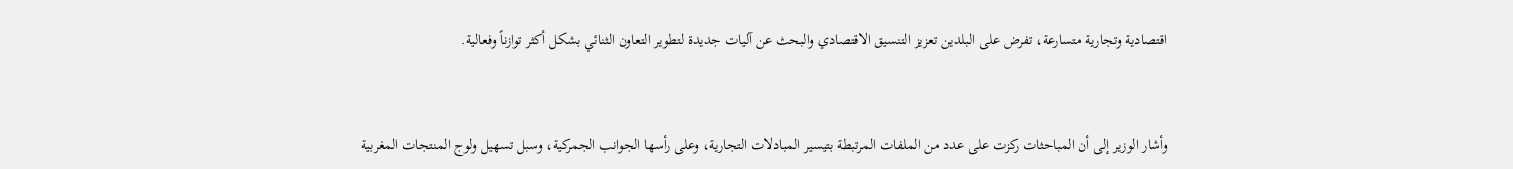اقتصادية وتجارية متسارعة، تفرض على البلدين تعزيز التنسيق الاقتصادي والبحث عن آليات جديدة لتطوير التعاون الثنائي بشكل أكثر توازناً وفعالية.



وأشار الوزير إلى أن المباحثات ركزت على عدد من الملفات المرتبطة بتيسير المبادلات التجارية، وعلى رأسها الجوانب الجمركية، وسبل تسهيل ولوج المنتجات المغربية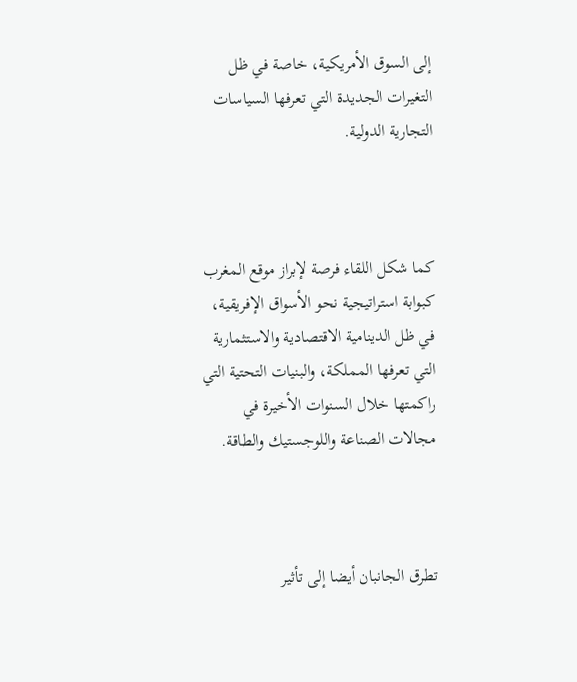إلى السوق الأمريكية، خاصة في ظل التغيرات الجديدة التي تعرفها السياسات التجارية الدولية.



كما شكل اللقاء فرصة لإبراز موقع المغرب كبوابة استراتيجية نحو الأسواق الإفريقية، في ظل الدينامية الاقتصادية والاستثمارية التي تعرفها المملكة، والبنيات التحتية التي راكمتها خلال السنوات الأخيرة في مجالات الصناعة واللوجستيك والطاقة.



تطرق الجانبان أيضا إلى تأثير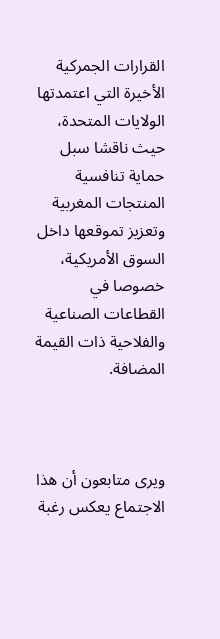القرارات الجمركية الأخيرة التي اعتمدتها الولايات المتحدة، حيث ناقشا سبل حماية تنافسية المنتجات المغربية وتعزيز تموقعها داخل السوق الأمريكية، خصوصا في القطاعات الصناعية والفلاحية ذات القيمة المضافة.



ويرى متابعون أن هذا الاجتماع يعكس رغبة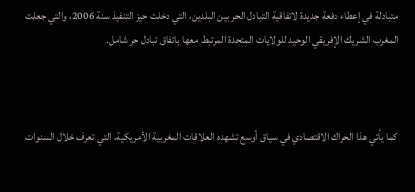متبادلة في إعطاء دفعة جديدة لاتفاقية التبادل الحر بين البلدين، التي دخلت حيز التنفيذ سنة 2006، والتي جعلت المغرب الشريك الإفريقي الوحيد للولايات المتحدة المرتبط معها باتفاق تبادل حر شامل.



كما يأتي هذا الحراك الاقتصادي في سياق أوسع تشهده العلاقات المغربية الأمريكية، التي تعرف خلال السنوات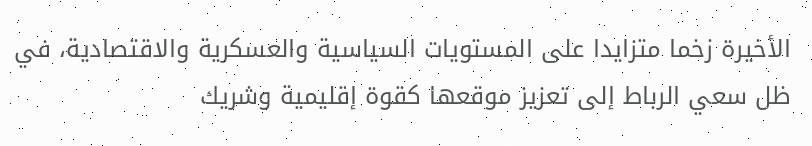الأخيرة زخما متزايدا على المستويات السياسية والعسكرية والاقتصادية، في ظل سعي الرباط إلى تعزيز موقعها كقوة إقليمية وشريك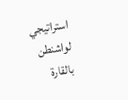استراتيجي لواشنطن بالقارة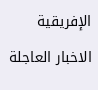الإفريقية

الاخبار العاجلة